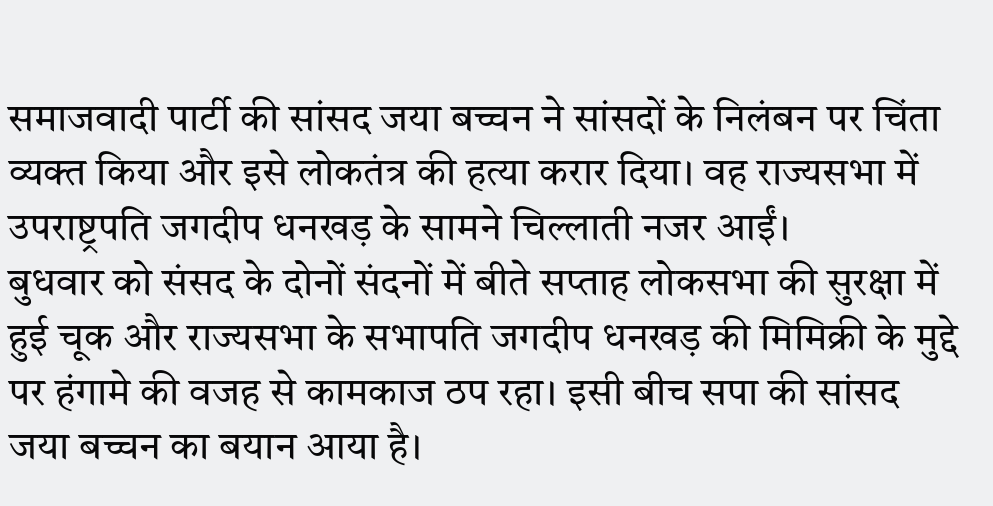समाजवादी पार्टी की सांसद जया बच्चन ने सांसदों के निलंबन पर चिंता व्यक्त किया और इसे लोकतंत्र की हत्या करार दिया। वह राज्यसभा में उपराष्ट्रपति जगदीप धनखड़ के सामने चिल्लाती नजर आईं।
बुधवार को संसद के दोनों संदनों में बीते सप्ताह लोकसभा की सुरक्षा में हुई चूक और राज्यसभा के सभापति जगदीप धनखड़ की मिमिक्री के मुद्दे पर हंगामे की वजह से कामकाज ठप रहा। इसी बीच सपा की सांसद जया बच्चन का बयान आया है।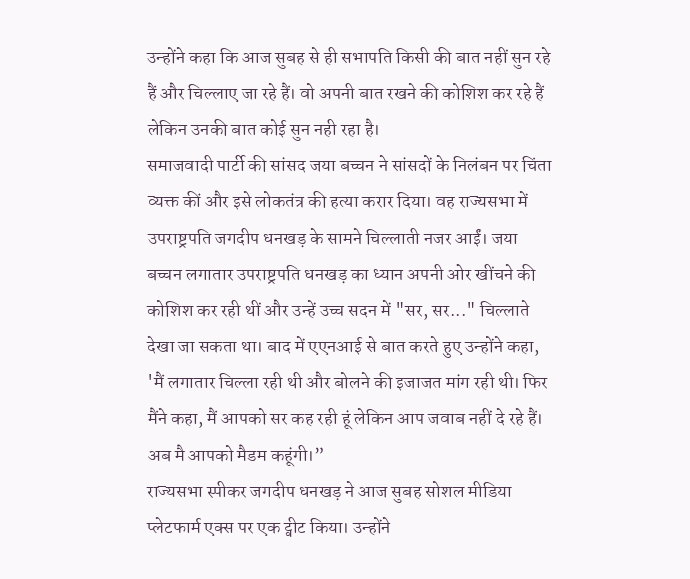उन्होंने कहा कि आज सुबह से ही सभापति किसी की बात नहीं सुन रहे हैं और चिल्लाए जा रहे हैं। वो अपनी बात रखने की कोशिश कर रहे हैं लेकिन उनकी बात कोई सुन नही रहा है।
समाजवादी पार्टी की सांसद जया बच्चन ने सांसदों के निलंबन पर चिंता व्यक्त कीं और इसे लोकतंत्र की हत्या करार दिया। वह राज्यसभा में उपराष्ट्रपति जगदीप धनखड़ के सामने चिल्लाती नजर आईं। जया बच्चन लगातार उपराष्ट्रपति धनखड़ का ध्यान अपनी ओर खींचने की कोशिश कर रही थीं और उन्हें उच्च सदन में "सर, सर..." चिल्लाते देखा जा सकता था। बाद में एएनआई से बात करते हुए उन्होंने कहा, 'मैं लगातार चिल्ला रही थी और बोलने की इजाजत मांग रही थी। फिर मैंने कहा, मैं आपको सर कह रही हूं लेकिन आप जवाब नहीं दे रहे हैं। अब मै आपको मैडम कहूंगी।”
राज्यसभा स्पीकर जगदीप धनखड़ ने आज सुबह सोशल मीडिया प्लेटफार्म एक्स पर एक ट्वीट किया। उन्होंने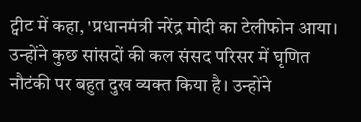ट्वीट में कहा, 'प्रधानमंत्री नरेंद्र मोदी का टेलीफोन आया। उन्होंने कुछ सांसदों की कल संसद परिसर में घृणित नौटंकी पर बहुत दुख व्यक्त किया है। उन्होंने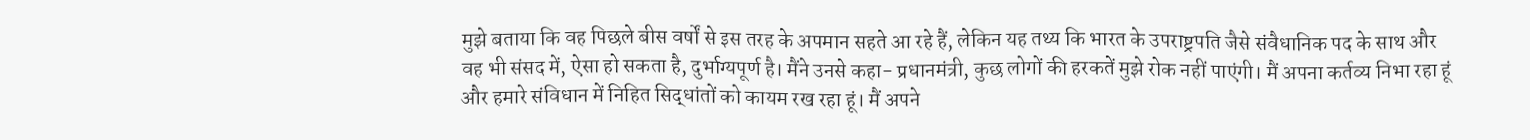मुझे बताया कि वह पिछले बीस वर्षों से इस तरह के अपमान सहते आ रहे हैं, लेकिन यह तथ्य कि भारत के उपराष्ट्रपति जैसे संवैधानिक पद के साथ और वह भी संसद में, ऐसा हो सकता है, दुर्भाग्यपूर्ण है। मैंने उनसे कहा- प्रधानमंत्री, कुछ लोगों की हरकतें मुझे रोक नहीं पाएंगी। मैं अपना कर्तव्य निभा रहा हूं और हमारे संविधान में निहित सिद्धांतों को कायम रख रहा हूं। मैं अपने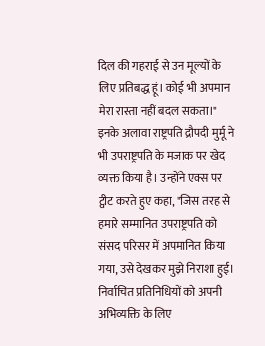दिल की गहराई से उन मूल्यों के लिए प्रतिबद्ध हूं। कोई भी अपमान मेरा रास्ता नहीं बदल सकता।"
इनके अलावा राष्ट्रपति द्रौपदी मुर्मू ने भी उपराष्ट्रपति के मजाक पर खेद व्यक्त किया है। उन्होंने एक्स पर ट्वीट करते हुए कहा, "जिस तरह से हमारे सम्मानित उपराष्ट्रपति को संसद परिसर में अपमानित किया गया, उसे देखकर मुझे निराशा हुई। निर्वाचित प्रतिनिधियों को अपनी अभिव्यक्ति के लिए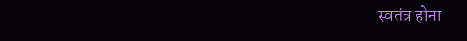स्वतंत्र होना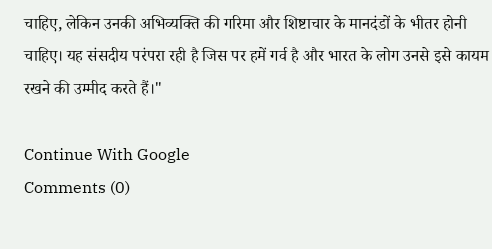चाहिए, लेकिन उनकी अभिव्यक्ति की गरिमा और शिष्टाचार के मानदंडों के भीतर होनी चाहिए। यह संसदीय परंपरा रही है जिस पर हमें गर्व है और भारत के लोग उनसे इसे कायम रखने की उम्मीद करते हैं।"

Continue With Google
Comments (0)